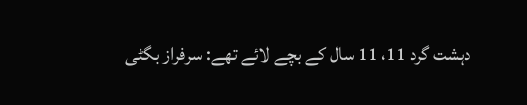دہشت گرد 11، 11 سال کے بچے لائے تھے: سرفراز بگٹی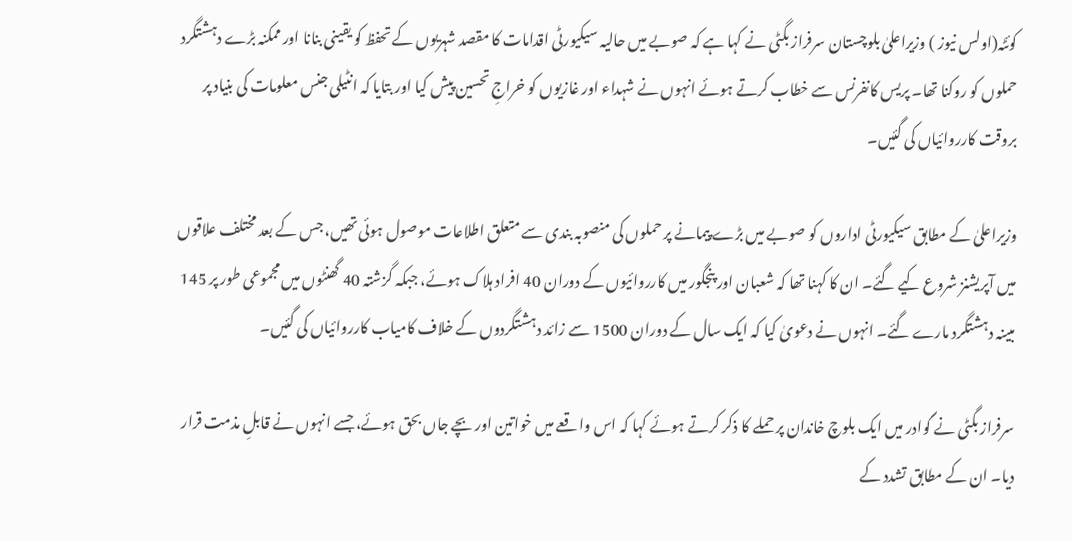کوئٹہ(اولس نیوز ) وزیراعلیٰ بلوچستان سرفراز بگٹی نے کہا ہے کہ صوبے میں حالیہ سیکیورٹی اقدامات کا مقصد شہریوں کے تحفظ کو یقینی بنانا اور ممکنہ بڑے دہشتگرد حملوں کو روکنا تھا۔ پریس کانفرنس سے خطاب کرتے ہوئے انہوں نے شہداء اور غازیوں کو خراجِ تحسین پیش کیا اور بتایا کہ انٹیلی جنس معلومات کی بنیاد پر بروقت کارروائیاں کی گئیں۔

وزیراعلیٰ کے مطابق سیکیورٹی اداروں کو صوبے میں بڑے پیمانے پر حملوں کی منصوبہ بندی سے متعلق اطلاعات موصول ہوئی تھیں، جس کے بعد مختلف علاقوں میں آپریشنز شروع کیے گئے۔ ان کا کہنا تھا کہ شعبان اور پنجگور میں کارروائیوں کے دوران 40 افراد ہلاک ہوئے، جبکہ گزشتہ 40 گھنٹوں میں مجموعی طور پر 145 مبینہ دہشتگرد مارے گئے۔ انہوں نے دعویٰ کیا کہ ایک سال کے دوران 1500 سے زائد دہشتگردوں کے خلاف کامیاب کارروائیاں کی گئیں۔

سرفراز بگٹی نے گوادر میں ایک بلوچ خاندان پر حملے کا ذکر کرتے ہوئے کہا کہ اس واقعے میں خواتین اور بچے جاں بحق ہوئے، جسے انہوں نے قابلِ مذمت قرار دیا۔ ان کے مطابق تشدد کے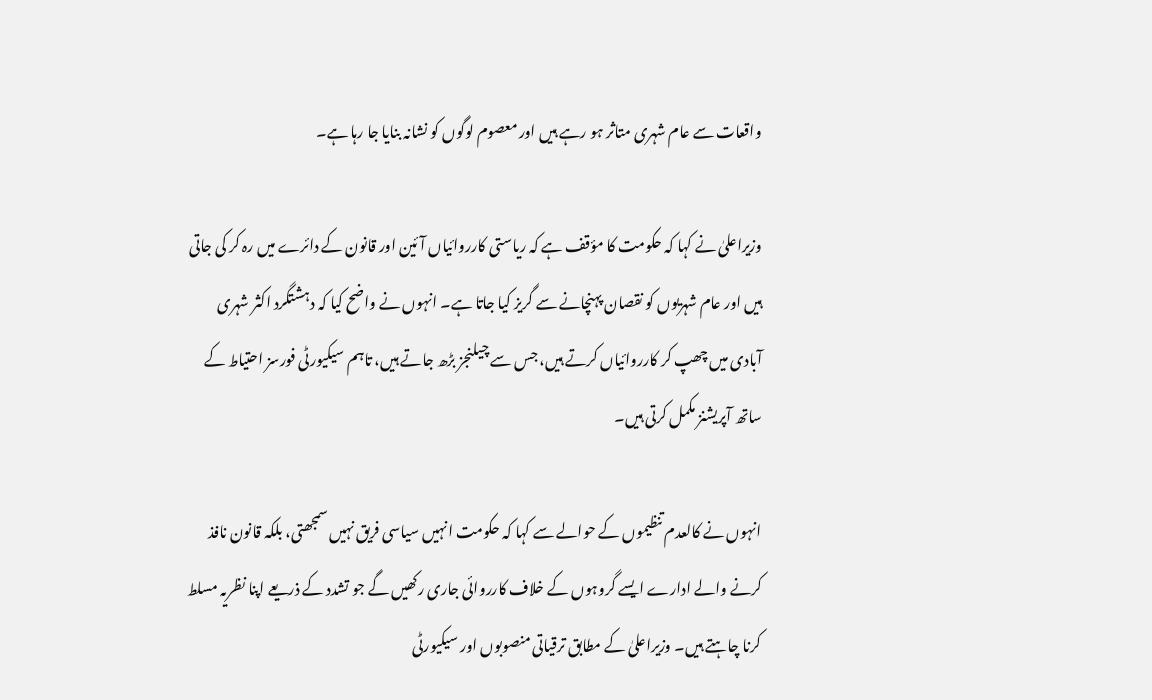واقعات سے عام شہری متاثر ہو رہے ہیں اور معصوم لوگوں کو نشانہ بنایا جا رہا ہے۔

وزیراعلیٰ نے کہا کہ حکومت کا مؤقف ہے کہ ریاستی کارروائیاں آئین اور قانون کے دائرے میں رہ کر کی جاتی ہیں اور عام شہریوں کو نقصان پہنچانے سے گریز کیا جاتا ہے۔ انہوں نے واضح کیا کہ دہشتگرد اکثر شہری آبادی میں چھپ کر کارروائیاں کرتے ہیں، جس سے چیلنجز بڑھ جاتے ہیں، تاہم سیکیورٹی فورسز احتیاط کے ساتھ آپریشنز مکمل کرتی ہیں۔

انہوں نے کالعدم تنظیموں کے حوالے سے کہا کہ حکومت انہیں سیاسی فریق نہیں سمجھتی، بلکہ قانون نافذ کرنے والے ادارے ایسے گروہوں کے خلاف کارروائی جاری رکھیں گے جو تشدد کے ذریعے اپنا نظریہ مسلط کرنا چاہتے ہیں۔ وزیراعلیٰ کے مطابق ترقیاتی منصوبوں اور سیکیورٹی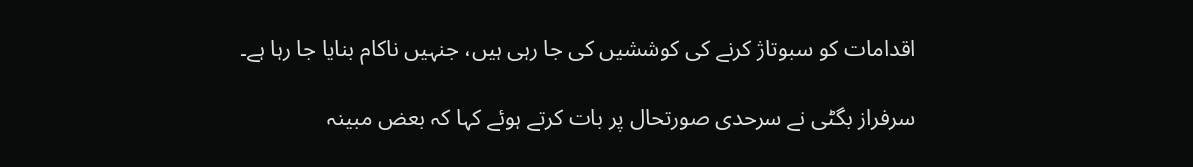اقدامات کو سبوتاژ کرنے کی کوششیں کی جا رہی ہیں، جنہیں ناکام بنایا جا رہا ہے۔

سرفراز بگٹی نے سرحدی صورتحال پر بات کرتے ہوئے کہا کہ بعض مبینہ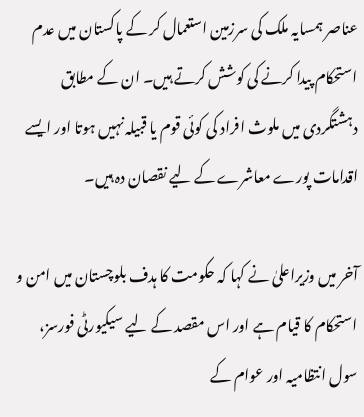عناصر ہمسایہ ملک کی سرزمین استعمال کر کے پاکستان میں عدم استحکام پیدا کرنے کی کوشش کرتے ہیں۔ ان کے مطابق دہشتگردی میں ملوث افراد کی کوئی قوم یا قبیلہ نہیں ہوتا اور ایسے اقدامات پورے معاشرے کے لیے نقصان دہ ہیں۔

آخر میں وزیراعلیٰ نے کہا کہ حکومت کا ہدف بلوچستان میں امن و استحکام کا قیام ہے اور اس مقصد کے لیے سیکیورٹی فورسز، سول انتظامیہ اور عوام کے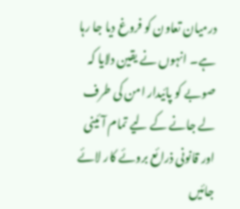درمیان تعاون کو فروغ دیا جا رہا ہے۔ انہوں نے یقین دلایا کہ صوبے کو پائیدار امن کی طرف لے جانے کے لیے تمام آئینی اور قانونی ذرائع بروئے کار لائے جائیں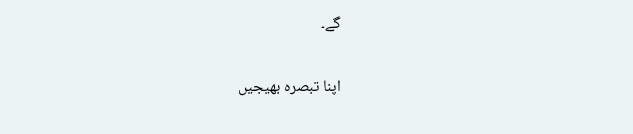گے۔

اپنا تبصرہ بھیجیں